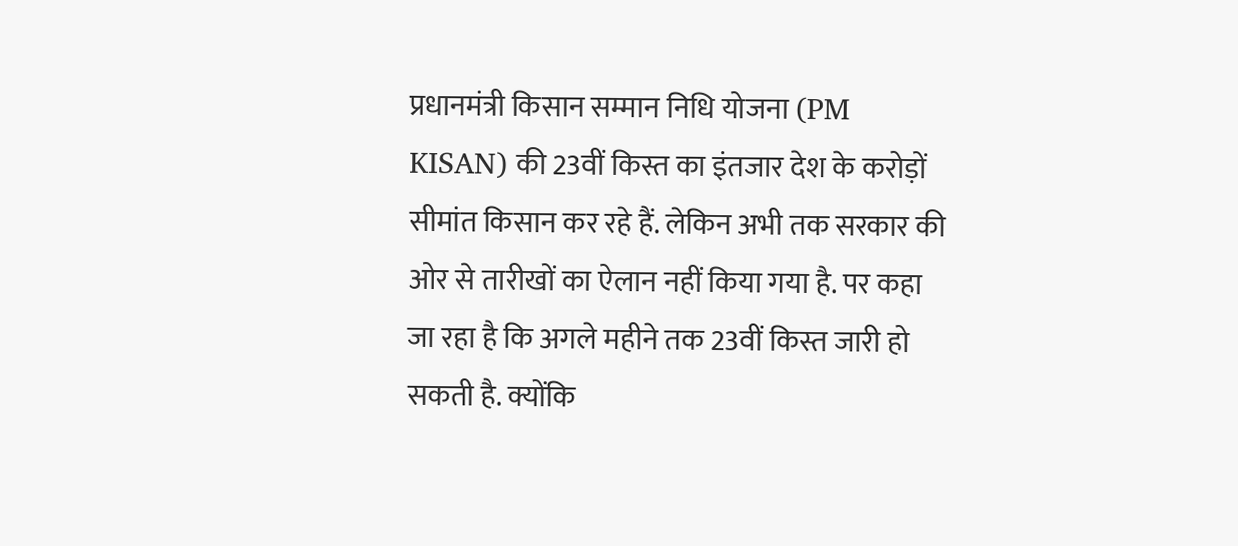प्रधानमंत्री किसान सम्मान निधि योजना (PM KISAN) की 23वीं किस्त का इंतजार देश के करोड़ों सीमांत किसान कर रहे हैं. लेकिन अभी तक सरकार की ओर से तारीखों का ऐलान नहीं किया गया है. पर कहा जा रहा है कि अगले महीने तक 23वीं किस्त जारी हो सकती है. क्योंकि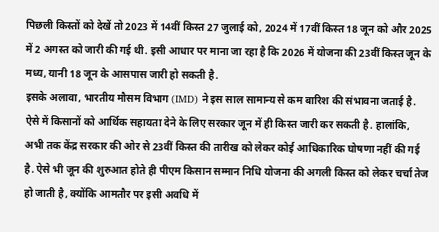पिछली किस्तों को देखें तो 2023 में 14वीं किस्त 27 जुलाई को, 2024 में 17वीं किस्त 18 जून को और 2025 में 2 अगस्त को जारी की गई थी. इसी आधार पर माना जा रहा है कि 2026 में योजना की 23वीं किस्त जून के मध्य, यानी 18 जून के आसपास जारी हो सकती है.
इसके अलावा, भारतीय मौसम विभाग (IMD) ने इस साल सामान्य से कम बारिश की संभावना जताई है. ऐसे में किसानों को आर्थिक सहायता देने के लिए सरकार जून में ही किस्त जारी कर सकती है. हालांकि, अभी तक केंद्र सरकार की ओर से 23वीं किस्त की तारीख को लेकर कोई आधिकारिक घोषणा नहीं की गई है. ऐसे भी जून की शुरुआत होते ही पीएम किसान सम्मान निधि योजना की अगली किस्त को लेकर चर्चा तेज हो जाती है, क्योंकि आमतौर पर इसी अवधि में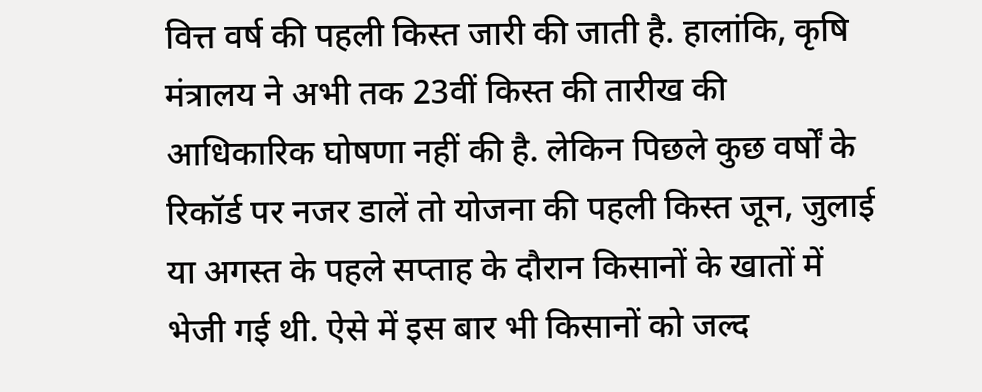वित्त वर्ष की पहली किस्त जारी की जाती है. हालांकि, कृषि मंत्रालय ने अभी तक 23वीं किस्त की तारीख की आधिकारिक घोषणा नहीं की है. लेकिन पिछले कुछ वर्षों के रिकॉर्ड पर नजर डालें तो योजना की पहली किस्त जून, जुलाई या अगस्त के पहले सप्ताह के दौरान किसानों के खातों में भेजी गई थी. ऐसे में इस बार भी किसानों को जल्द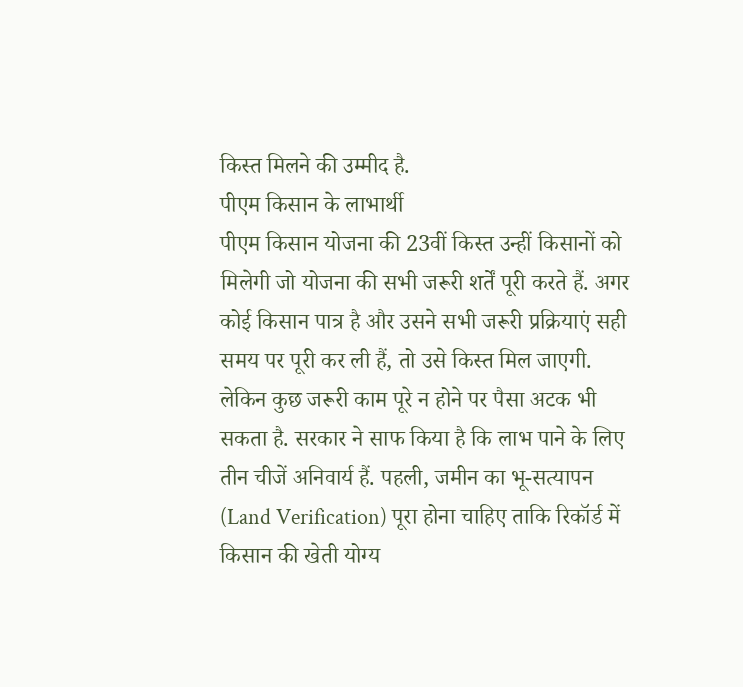किस्त मिलने की उम्मीद है.
पीएम किसान के लाभार्थी
पीएम किसान योजना की 23वीं किस्त उन्हीं किसानों को मिलेगी जो योजना की सभी जरूरी शर्तें पूरी करते हैं. अगर कोई किसान पात्र है और उसने सभी जरूरी प्रक्रियाएं सही समय पर पूरी कर ली हैं, तो उसे किस्त मिल जाएगी. लेकिन कुछ जरूरी काम पूरे न होने पर पैसा अटक भी सकता है. सरकार ने साफ किया है कि लाभ पाने के लिए तीन चीजें अनिवार्य हैं. पहली, जमीन का भू-सत्यापन (Land Verification) पूरा होना चाहिए ताकि रिकॉर्ड में किसान की खेती योग्य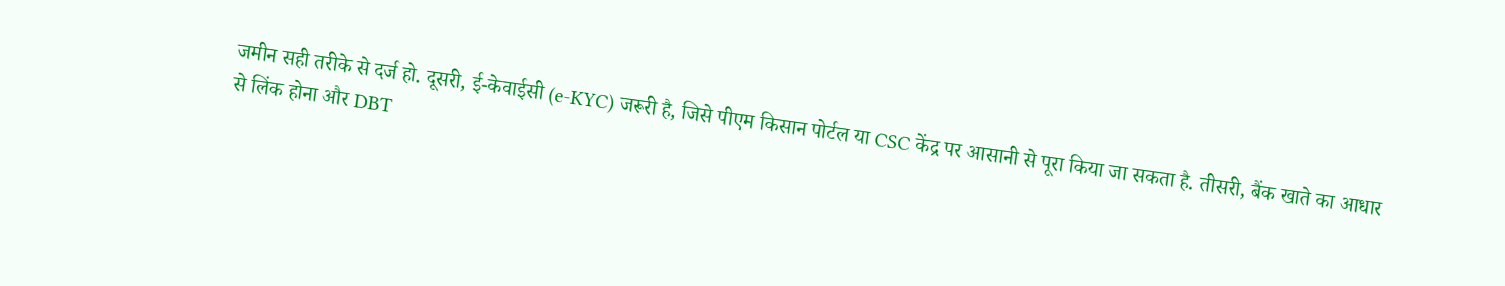जमीन सही तरीके से दर्ज हो. दूसरी, ई-केवाईसी (e-KYC) जरूरी है, जिसे पीएम किसान पोर्टल या CSC केंद्र पर आसानी से पूरा किया जा सकता है. तीसरी, बैंक खाते का आधार से लिंक होना और DBT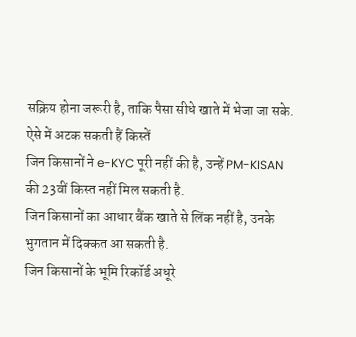सक्रिय होना जरूरी है, ताकि पैसा सीधे खाते में भेजा जा सके.
ऐसे में अटक सकती हैं किस्तें
जिन किसानों ने e-KYC पूरी नहीं की है, उन्हें PM-KISAN की 23वीं किस्त नहीं मिल सकती है.
जिन किसानों का आधार बैंक खाते से लिंक नहीं है, उनके भुगतान में दिक्कत आ सकती है.
जिन किसानों के भूमि रिकॉर्ड अधूरे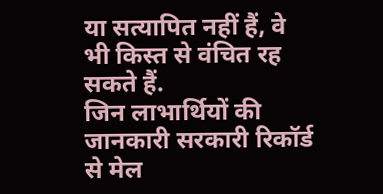या सत्यापित नहीं हैं, वे भी किस्त से वंचित रह सकते हैं.
जिन लाभार्थियों की जानकारी सरकारी रिकॉर्ड से मेल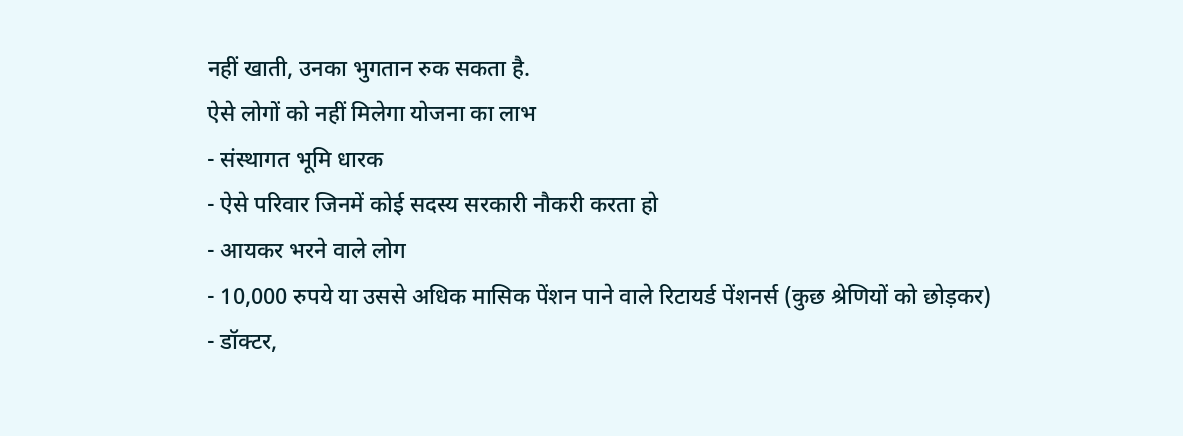नहीं खाती, उनका भुगतान रुक सकता है.
ऐसे लोगों को नहीं मिलेगा योजना का लाभ
- संस्थागत भूमि धारक
- ऐसे परिवार जिनमें कोई सदस्य सरकारी नौकरी करता हो
- आयकर भरने वाले लोग
- 10,000 रुपये या उससे अधिक मासिक पेंशन पाने वाले रिटायर्ड पेंशनर्स (कुछ श्रेणियों को छोड़कर)
- डॉक्टर,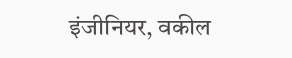इंजीनियर, वकील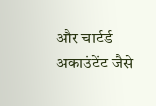और चार्टर्ड अकाउंटेंट जैसे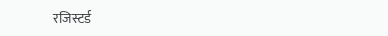रजिस्टर्ड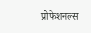प्रोफेशनल्स